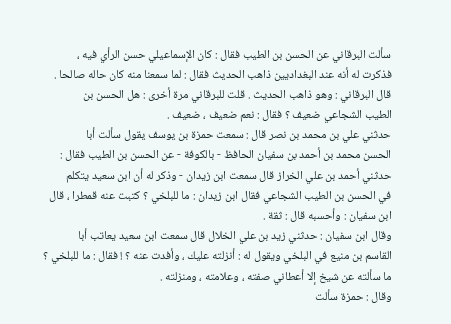سألت البرقاني عن الحسن بن الطيب فقال : كان الإسماعيلي حسن الرأي فيه ،
فذكرت له أنه عند البغداديين ذاهب الحديث فقال : لما سمعنا منه كان حاله صالحا .
قال البرقاني : وهو ذاهب الحديث . قلت للبرقاني مرة أخرى : هل الحسن بن
الطيب الشجاعي ضعيف ؟ فقال : نعم ضعيف ، ضعيف .
حدثني علي بن محمد بن نصر قال : سمعت حمزة بن يوسف يقول سألت أبا
الحسن محمد بن أحمد بن سفيان الحافظ - بالكوفة - عن الحسن بن الطيب فقال :
حدثني أحمد بن علي الخراز قال سمعت ابن زيدان - وذكر له أن ابن سعيد يتكلم
في الحسن بن الطيب الشجاعي فقال ابن زيدان : ما للبلخي ؟ كتبت عنه قمطرا ، قال
ابن سفيان : وأحسبه قال : ثقة .
وقال ابن سفيان : حدثني زيد بن علي الخلال قال سمعت ابن سعيد يعاتب أبا
القاسم بن منيع في البلخي ويقول له : أنزلته عليك ، وأفدت عنه ؟ ! فقال : ما للبلخي ؟
ما سألته عن شيخ إلا أعطاني صفته ، وعلامته ، ومنزلته .
وقال : حمزة سألت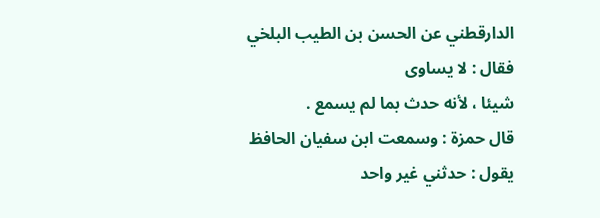الدارقطني عن الحسن بن الطيب البلخي فقال : لا يساوى
شيئا ، لأنه حدث بما لم يسمع .
قال حمزة : وسمعت ابن سفيان الحافظ يقول : حدثني غير واحد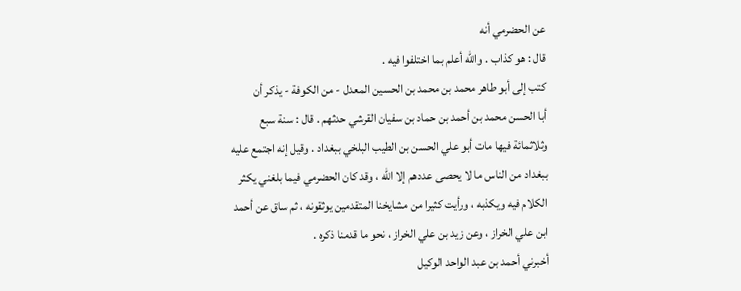عن الحضرمي أنه
قال : هو كذاب . والله أعلم بما اختلفوا فيه .
كتب إلى أبو طاهر محمد بن محمد بن الحسين المعدل - من الكوفة - يذكر أن
أبا الحسن محمد بن أحمد بن حماد بن سفيان القرشي حدثهم . قال : سنة سبع
وثلاثمائة فيها مات أبو علي الحسن بن الطيب البلخي ببغداد . وقيل إنه اجتمع عليه
ببغداد من الناس ما لا يحصى عددهم إلا الله ، وقد كان الحضرمي فيما بلغني يكثر
الكلام فيه ويكذبه ، ورأيت كثيرا من مشايخنا المتقدمين يوثقونه ، ثم ساق عن أحمد
ابن علي الخراز ، وعن زيد بن علي الخراز ، نحو ما قدمنا ذكره .
أخبرني أحمد بن عبد الواحد الوكيل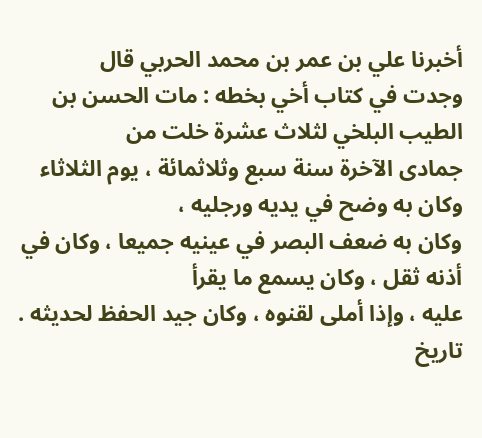أخبرنا علي بن عمر بن محمد الحربي قال
وجدت في كتاب أخي بخطه : مات الحسن بن الطيب البلخي لثلاث عشرة خلت من
جمادى الآخرة سنة سبع وثلاثمائة ، يوم الثلاثاء وكان به وضح في يديه ورجليه ،
وكان به ضعف البصر في عينيه جميعا ، وكان في أذنه ثقل ، وكان يسمع ما يقرأ
عليه ، وإذا أملى لقنوه ، وكان جيد الحفظ لحديثه .
تاريخ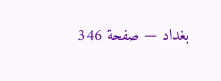بغداد — صفحة 346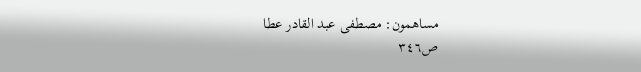مساهمون: مصطفى عبد القادر عطا
ص٣٤٦